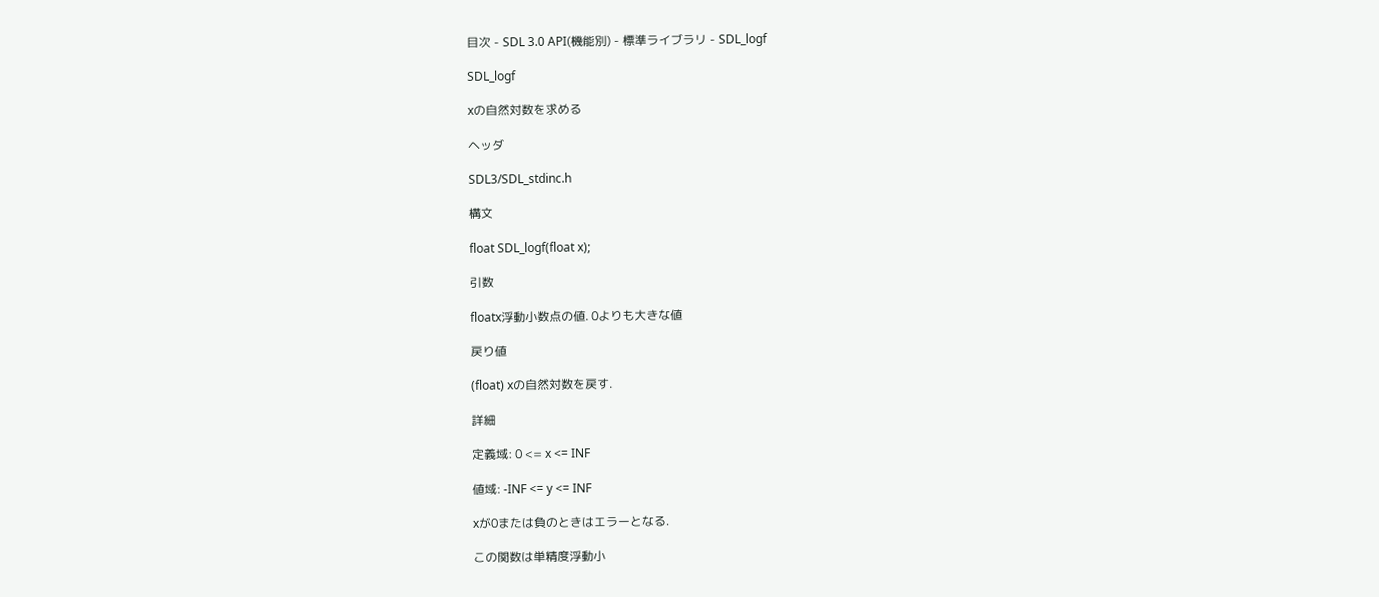目次 - SDL 3.0 API(機能別) - 標準ライブラリ - SDL_logf

SDL_logf

xの自然対数を求める

ヘッダ

SDL3/SDL_stdinc.h

構文

float SDL_logf(float x);

引数

floatx浮動小数点の値. 0よりも大きな値

戻り値

(float) xの自然対数を戻す.

詳細

定義域: 0 <= x <= INF

値域: -INF <= y <= INF

xが0または負のときはエラーとなる.

この関数は単精度浮動小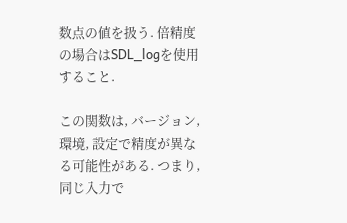数点の値を扱う. 倍精度の場合はSDL_logを使用すること.

この関数は, バージョン, 環境, 設定で精度が異なる可能性がある. つまり, 同じ入力で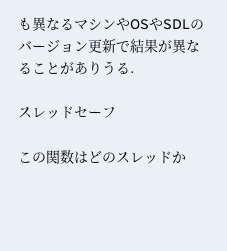も異なるマシンやOSやSDLのバージョン更新で結果が異なることがありうる.

スレッドセーフ

この関数はどのスレッドか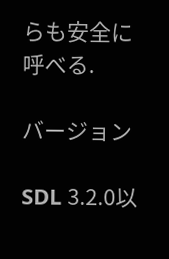らも安全に呼べる.

バージョン

SDL 3.2.0以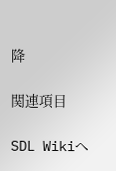降

関連項目

SDL Wikiへ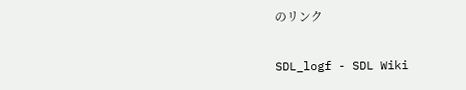のリンク

SDL_logf - SDL Wiki